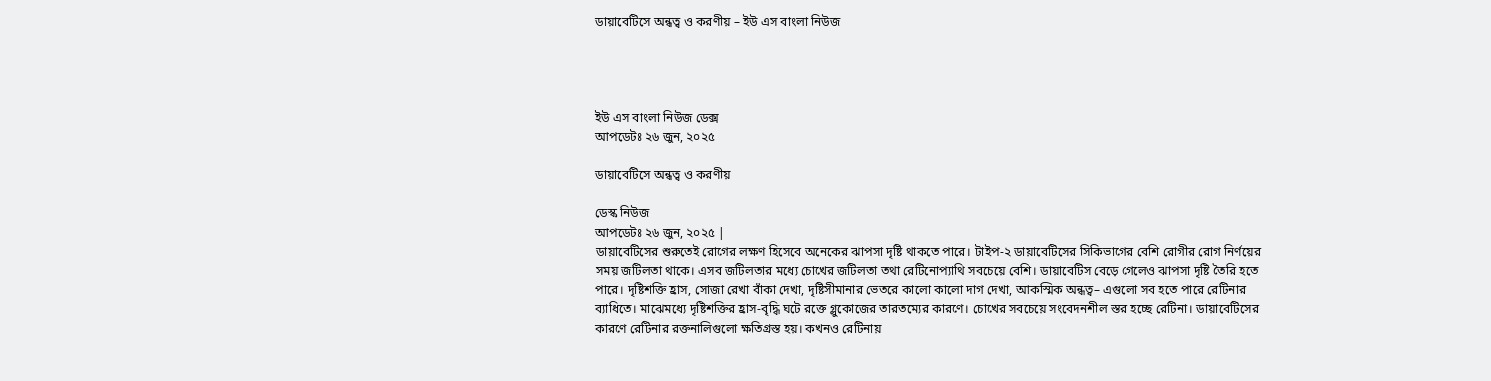ডায়াবেটিসে অন্ধত্ব ও করণীয় – ইউ এস বাংলা নিউজ




ইউ এস বাংলা নিউজ ডেক্স
আপডেটঃ ২৬ জুন, ২০২৫

ডায়াবেটিসে অন্ধত্ব ও করণীয়

ডেস্ক নিউজ
আপডেটঃ ২৬ জুন, ২০২৫ |
ডায়াবেটিসের শুরুতেই রোগের লক্ষণ হিসেবে অনেকের ঝাপসা দৃষ্টি থাকতে পারে। টাইপ-২ ডায়াবেটিসের সিকিভাগের বেশি রোগীর রোগ নির্ণয়ের সময় জটিলতা থাকে। এসব জটিলতার মধ্যে চোখের জটিলতা তথা রেটিনোপ্যাথি সবচেয়ে বেশি। ডায়াবেটিস বেড়ে গেলেও ঝাপসা দৃষ্টি তৈরি হতে পারে। দৃষ্টিশক্তি হ্রাস, সোজা রেখা বাঁকা দেখা, দৃষ্টিসীমানার ভেতরে কালো কালো দাগ দেখা, আকস্মিক অন্ধত্ব– এগুলো সব হতে পারে রেটিনার ব্যাধিতে। মাঝেমধ্যে দৃষ্টিশক্তির হ্রাস-বৃদ্ধি ঘটে রক্তে গ্লুকোজের তারতম্যের কারণে। চোখের সবচেয়ে সংবেদনশীল স্তর হচ্ছে রেটিনা। ডায়াবেটিসের কারণে রেটিনার রক্তনালিগুলো ক্ষতিগ্রস্ত হয়। কখনও রেটিনায়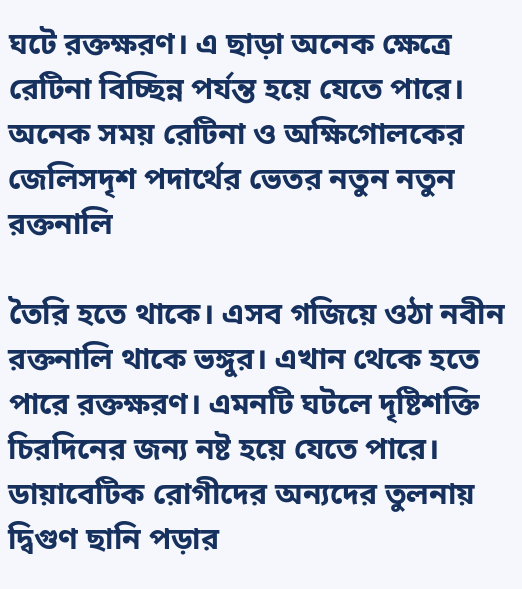ঘটে রক্তক্ষরণ। এ ছাড়া অনেক ক্ষেত্রে রেটিনা বিচ্ছিন্ন পর্যন্ত হয়ে যেতে পারে। অনেক সময় রেটিনা ও অক্ষিগোলকের জেলিসদৃশ পদার্থের ভেতর নতুন নতুন রক্তনালি

তৈরি হতে থাকে। এসব গজিয়ে ওঠা নবীন রক্তনালি থাকে ভঙ্গুর। এখান থেকে হতে পারে রক্তক্ষরণ। এমনটি ঘটলে দৃষ্টিশক্তি চিরদিনের জন্য নষ্ট হয়ে যেতে পারে। ডায়াবেটিক রোগীদের অন্যদের তুলনায় দ্বিগুণ ছানি পড়ার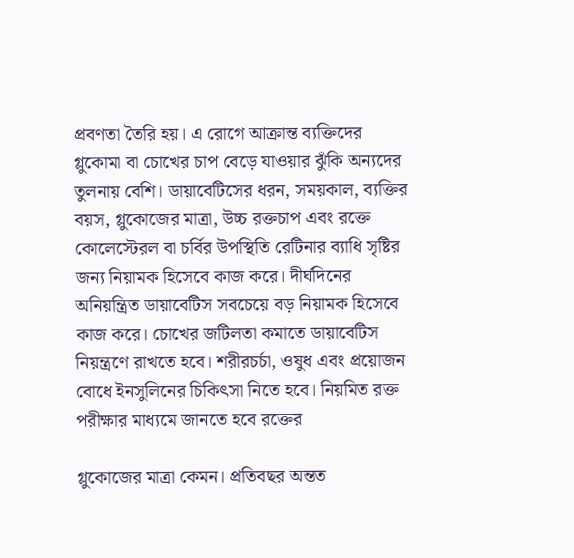প্রবণতা তৈরি হয়। এ রোগে আক্রান্ত ব্যক্তিদের গ্লুকোমা বা চোখের চাপ বেড়ে যাওয়ার ঝুঁকি অন্যদের তুলনায় বেশি। ডায়াবেটিসের ধরন, সময়কাল, ব্যক্তির বয়স, গ্লুকোজের মাত্রা, উচ্চ রক্তচাপ এবং রক্তে কোলেস্টেরল বা চর্বির উপস্থিতি রেটিনার ব্যাধি সৃষ্টির জন্য নিয়ামক হিসেবে কাজ করে। দীর্ঘদিনের অনিয়ন্ত্রিত ডায়াবেটিস সবচেয়ে বড় নিয়ামক হিসেবে কাজ করে। চোখের জটিলতা কমাতে ডায়াবেটিস নিয়ন্ত্রণে রাখতে হবে। শরীরচর্চা, ওষুধ এবং প্রয়োজন বোধে ইনসুলিনের চিকিৎসা নিতে হবে। নিয়মিত রক্ত পরীক্ষার মাধ্যমে জানতে হবে রক্তের

গ্লুকোজের মাত্রা কেমন। প্রতিবছর অন্তত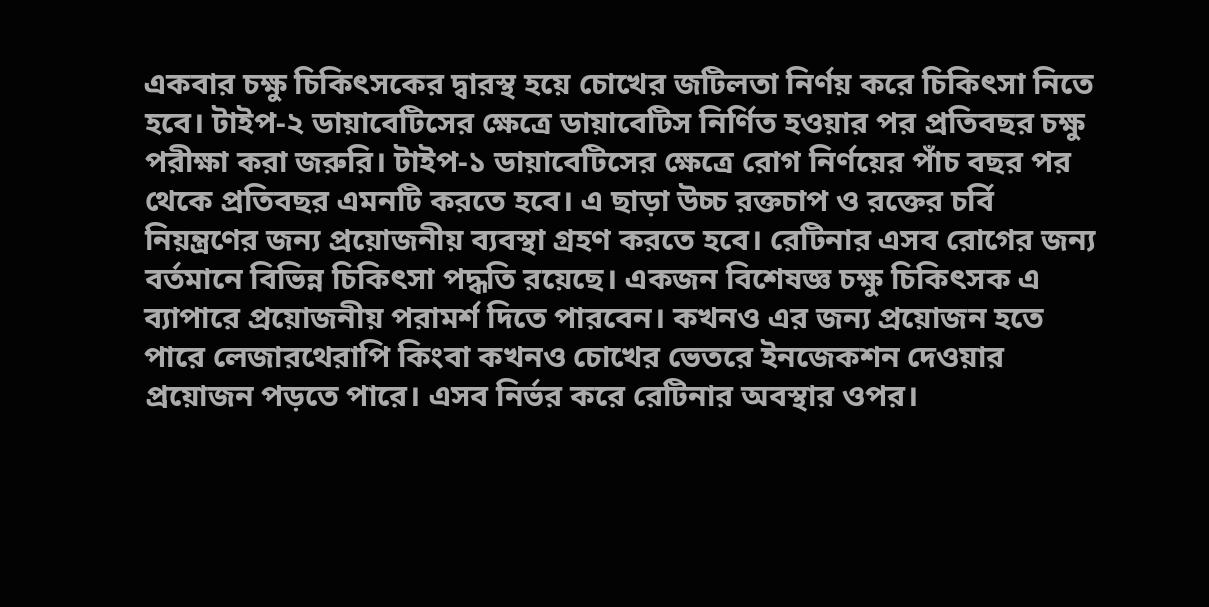একবার চক্ষু চিকিৎসকের দ্বারস্থ হয়ে চোখের জটিলতা নির্ণয় করে চিকিৎসা নিতে হবে। টাইপ-২ ডায়াবেটিসের ক্ষেত্রে ডায়াবেটিস নির্ণিত হওয়ার পর প্রতিবছর চক্ষু পরীক্ষা করা জরুরি। টাইপ-১ ডায়াবেটিসের ক্ষেত্রে রোগ নির্ণয়ের পাঁচ বছর পর থেকে প্রতিবছর এমনটি করতে হবে। এ ছাড়া উচ্চ রক্তচাপ ও রক্তের চর্বি নিয়ন্ত্রণের জন্য প্রয়োজনীয় ব্যবস্থা গ্রহণ করতে হবে। রেটিনার এসব রোগের জন্য বর্তমানে বিভিন্ন চিকিৎসা পদ্ধতি রয়েছে। একজন বিশেষজ্ঞ চক্ষু চিকিৎসক এ ব্যাপারে প্রয়োজনীয় পরামর্শ দিতে পারবেন। কখনও এর জন্য প্রয়োজন হতে পারে লেজারথেরাপি কিংবা কখনও চোখের ভেতরে ইনজেকশন দেওয়ার প্রয়োজন পড়তে পারে। এসব নির্ভর করে রেটিনার অবস্থার ওপর।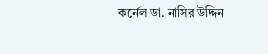কর্নেল ডা. নাসির উদ্দিন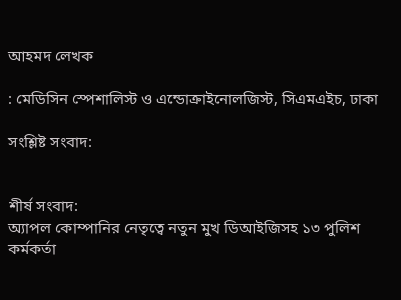আহমদ লেখক

: মেডিসিন স্পেশালিস্ট ও এন্ডোক্রাইনোলজিস্ট, সিএমএইচ, ঢাকা

সংশ্লিষ্ট সংবাদ:


শীর্ষ সংবাদ:
অ্যাপল কোম্পানির নেতৃত্বে নতুন মুখ ডিআইজিসহ ১৩ পুলিশ কর্মকর্তা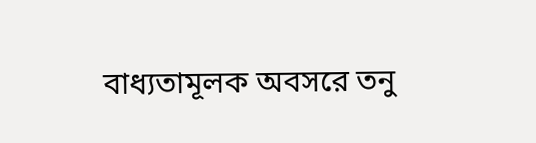বাধ্যতামূলক অবসরে তনু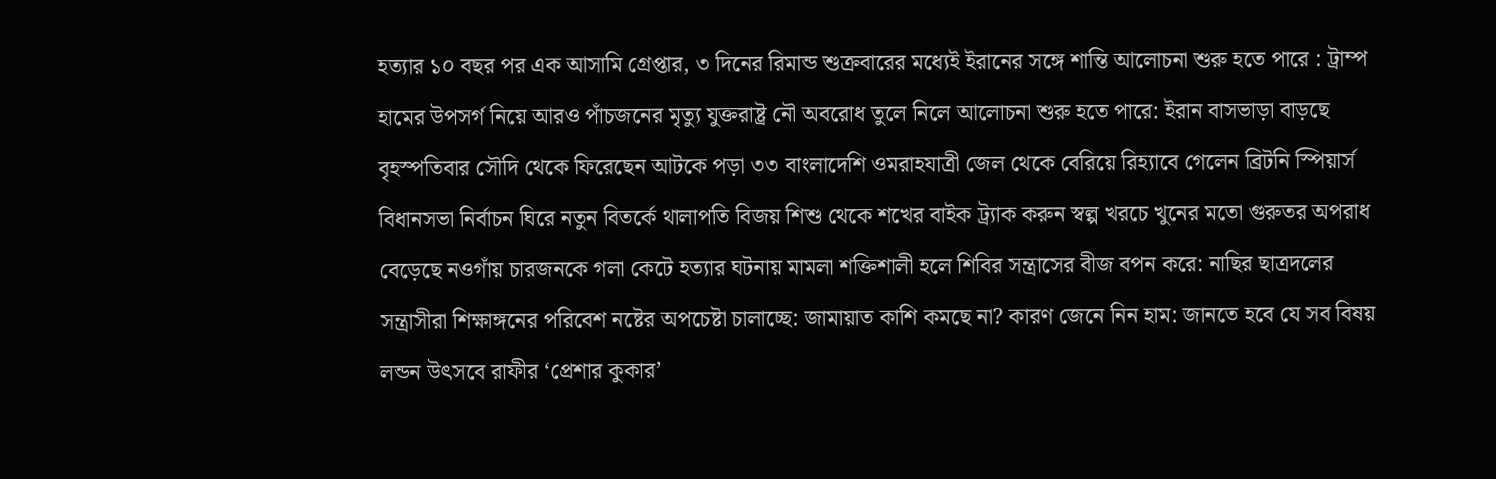হত্যার ১০ বছর পর এক আসামি গ্রেপ্তার, ৩ দিনের রিমান্ড শুক্রবারের মধ্যেই ইরানের সঙ্গে শান্তি আলোচনা শুরু হতে পারে : ট্রাম্প হামের উপসর্গ নিয়ে আরও পাঁচজনের মৃত্যু যুক্তরাষ্ট্র নৌ অবরোধ তুলে নিলে আলোচনা শুরু হতে পারে: ইরান বাসভাড়া বাড়ছে বৃহস্পতিবার সৌদি থেকে ফিরেছেন আটকে পড়া ৩৩ বাংলাদেশি ওমরাহযাত্রী জেল থেকে বেরিয়ে রিহ্যাবে গেলেন ব্রিটনি স্পিয়ার্স বিধানসভা নির্বাচন ঘিরে নতুন বিতর্কে থালাপতি বিজয় শিশু থেকে শখের বাইক ট্র্যাক করুন স্বল্প খরচে খুনের মতো গুরুতর অপরাধ বেড়েছে নওগাঁয় চারজনকে গলা কেটে হত্যার ঘটনায় মামলা শক্তিশালী হলে শিবির সন্ত্রাসের বীজ বপন করে: নাছির ছাত্রদলের সন্ত্রাসীরা শিক্ষাঙ্গনের পরিবেশ নষ্টের অপচেষ্টা চালাচ্ছে: জামায়াত কাশি কমছে না? কারণ জেনে নিন হাম: জানতে হবে যে সব বিষয় লন্ডন উৎসবে রাফীর ‘প্রেশার কুকার’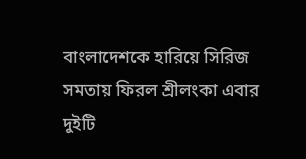বাংলাদেশকে হারিয়ে সিরিজ সমতায় ফিরল শ্রীলংকা এবার দুইটি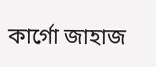কার্গো জাহাজ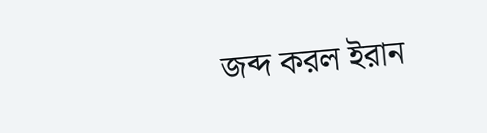জব্দ করল ইরান